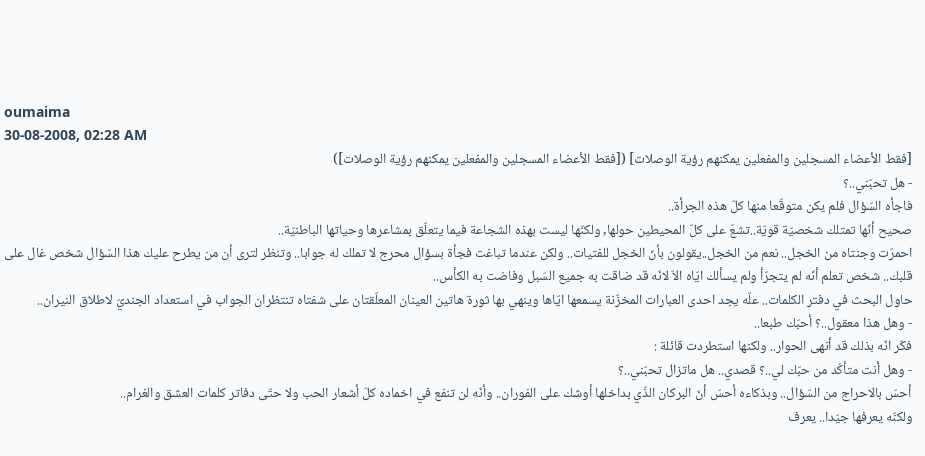oumaima
30-08-2008, 02:28 AM
[فقط الأعضاء المسجلين والمفعلين يمكنهم رؤية الوصلات] ([فقط الأعضاء المسجلين والمفعلين يمكنهم رؤية الوصلات])
- هل تحبّني..؟
فاجأه السّؤال فلم يكن متوقّعا منها كلّ هذه الجرأة..
صحيح أنّها تمتلك شخصيّة قويّة..تشعّ على كلّ المحيطين حولها, ولكنّها ليست بهذه الشجاعة فيما يتعلّق بمشاعرها وحياتها الباطنيّة..
احمرّت وجنتاه من الخجل.. نعم من الخجل..يقولون بأنّ الخجل للفتيات.. ولكن عندما تباغت فجأة بسؤال محرج لا تملك له جوابا.. وتنظر لترى أن من يطرح عليك هذا السّؤال شخص غال على قلبك.. شخص تعلم أنّه لم يتجرّأ ولم يسألك ايّاه الاّ لانّه قد ضاقت به جميع السّبل وفاضت به الكأس..
حاول البحث في دفتر الكلمات.. علّه يجد احدى العبارات المخزّنة يسمعها ايّاها وينهي بها ثورة هاتين العينان المعلّقتان على شفتاه تنتظران الجواب في استعداد الجنديّ لاطلاق النيران..
- وهل هذا معقول..؟ أحبّك طبعا..
فكّر انّه بذلك قد أنهى الحوار.. ولكنها استطردت قائلة :
- وهل أنت متأكّد من حبّك لي..؟ قصدي.. هل ماتزال تحبّني..؟
أحسّ بالاحراج من السّؤال.. وبذكاءه أحسّ أنّ البركان الذّي بداخلها أوشك على الفوران.. وأنّه لن تنفع في اخماده كلّ أشعار الحب ولا حتّى دفاتر كلمات العشق والغرام..
ولكنّه يعرفها جيّدا.. يعرف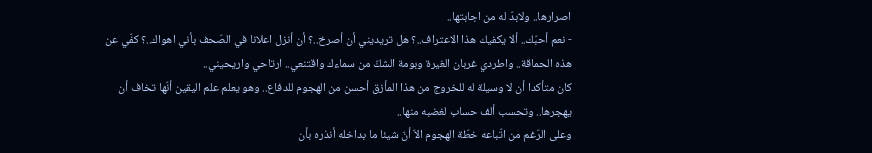اصرارها.. ولابدّ له من اجابتها..
- نعم أحبّك.. ألا يكفيك هذا الاعتراف..؟ هل تريديني أن أصرخ..؟ أن أنزل اعلانا في الصّحف بأني اهواك..؟ كفّي عن هذه الحماقة.. واطردي غربان الغيرة وبومة الشكّ من سماءك واقتنعي.. ارتاحي واريحيني..
كان متأكدا أن لا وسيلة له للخروج من هذا المأزق أحسن من الهجوم للدفاع.. وهو يعلم علم اليقين أنّها تخاف أن يهجرها.. وتحسب ألف حساب لغضبه منها..
وعلى الرّغم من اتّباعه خطّة الهجوم الاّ أنّ شيئا ما بداخله أنذره بأن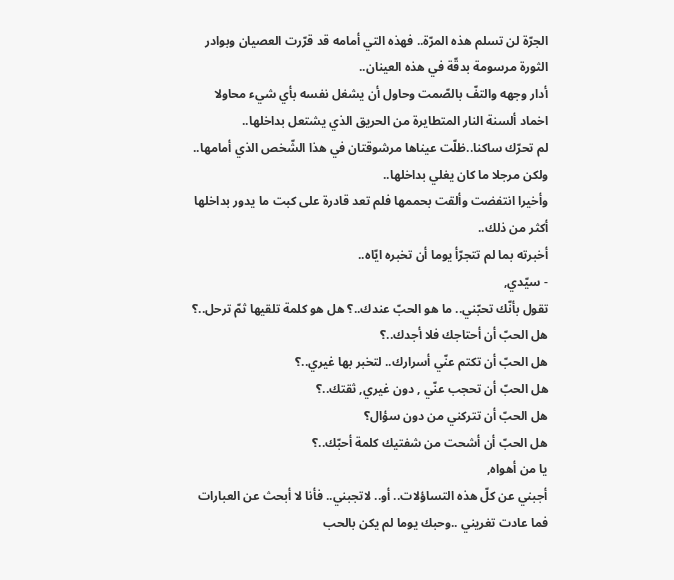الجرّة لن تسلم هذه المرّة.. فهذه التي أمامه قد قرّرت العصيان وبوادر الثورة مرسومة بدقّة في هذه العينان..
أدار وجهه والتفّ بالصّمت وحاول أن يشغل نفسه بأي شيء محاولا اخماد ألسنة النار المتطايرة من الحريق الذي يشتعل بداخلها..
لم تحرّك ساكنا..ظلّت عيناها مرشوقتان في هذا الشّخص الذي أمامها.. ولكن مرجلا ما كان يغلي بداخلها..
وأخيرا انتفضت وألقت بحممها فلم تعد قادرة على كبت ما يدور بداخلها أكثر من ذلك..
أخبرته بما لم تتجرّأ يوما أن تخبره ايّاه..
- سيّدي,
تقول بأنّك تحبّني.. ما هو الحبّ عندك..؟ هل هو كلمة تلقيها ثمّ ترحل..؟
هل الحبّ أن أحتاجك فلا أجدك..؟
هل الحبّ أن تكتم عنّي أسرارك.. لتخبر بها غيري..؟
هل الحبّ أن تحجب عنّي , دون غيري, ثقتك..؟
هل الحبّ أن تتركني من دون سؤال؟
هل الحبّ أن أشحت من شفتيك كلمة أحبّك..؟
يا من أهواه,
أجبني عن كلّ هذه التساؤلات.. أو.. لاتجبني.. فأنا لا أبحث عن العبارات فما عادت تغريني ..وحبك يوما لم يكن بالحب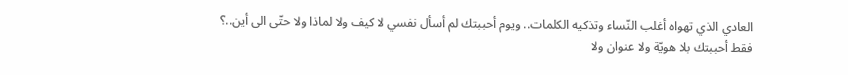العادي الذي تهواه أغلب النّساء وتذكيه الكلمات.. ويوم أحببتك لم أسأل نفسي لا كيف ولا لماذا ولا حتّى الى أين..؟
فقط أحببتك بلا هويّة ولا عنوان ولا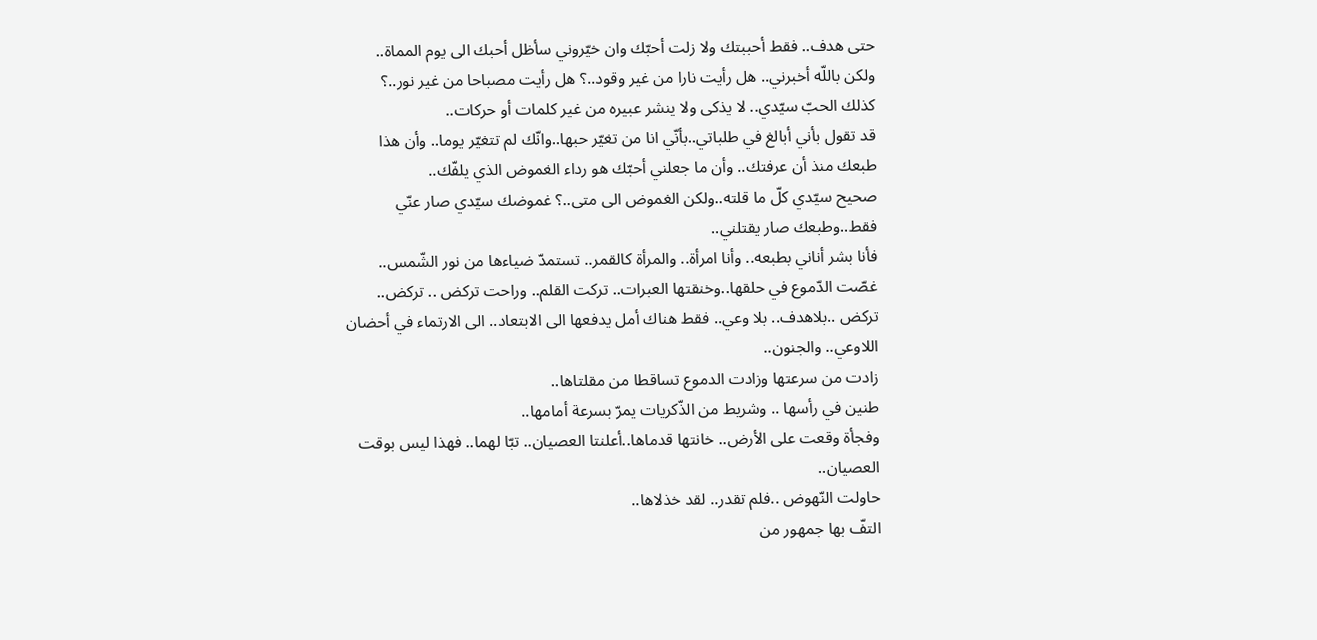حتى هدف.. فقط أحببتك ولا زلت أحبّك وان خيّروني سأظل أحبك الى يوم المماة..
ولكن باللّه أخبرني.. هل رأيت نارا من غير وقود..؟ هل رأيت مصباحا من غير نور..؟
كذلك الحبّ سيّدي.. لا يذكى ولا ينشر عبيره من غير كلمات أو حركات..
قد تقول بأني أبالغ في طلباتي..بأنّي انا من تغيّر حبها..وانّك لم تتغيّر يوما.. وأن هذا طبعك منذ أن عرفتك.. وأن ما جعلني أحبّك هو رداء الغموض الذي يلفّك..
صحيح سيّدي كلّ ما قلته..ولكن الغموض الى متى..؟ غموضك سيّدي صار عنّي فقط..وطبعك صار يقتلني..
فأنا بشر أناني بطبعه.. وأنا امرأة.. والمرأة كالقمر.. تستمدّ ضياءها من نور الشّمس..
غصّت الدّموع في حلقها..وخنقتها العبرات.. تركت القلم.. وراحت تركض .. تركض.. تركض ..بلاهدف.. بلا وعي.. فقط هناك أمل يدفعها الى الابتعاد.. الى الارتماء في أحضان اللاوعي.. والجنون..
زادت من سرعتها وزادت الدموع تساقطا من مقلتاها..
طنين في رأسها .. وشريط من الذّكريات يمرّ بسرعة أمامها..
وفجأة وقعت على الأرض.. خانتها قدماها..أعلنتا العصيان.. تبّا لهما.. فهذا ليس بوقت العصيان..
حاولت النّهوض ..فلم تقدر.. لقد خذلاها..
التفّ بها جمهور من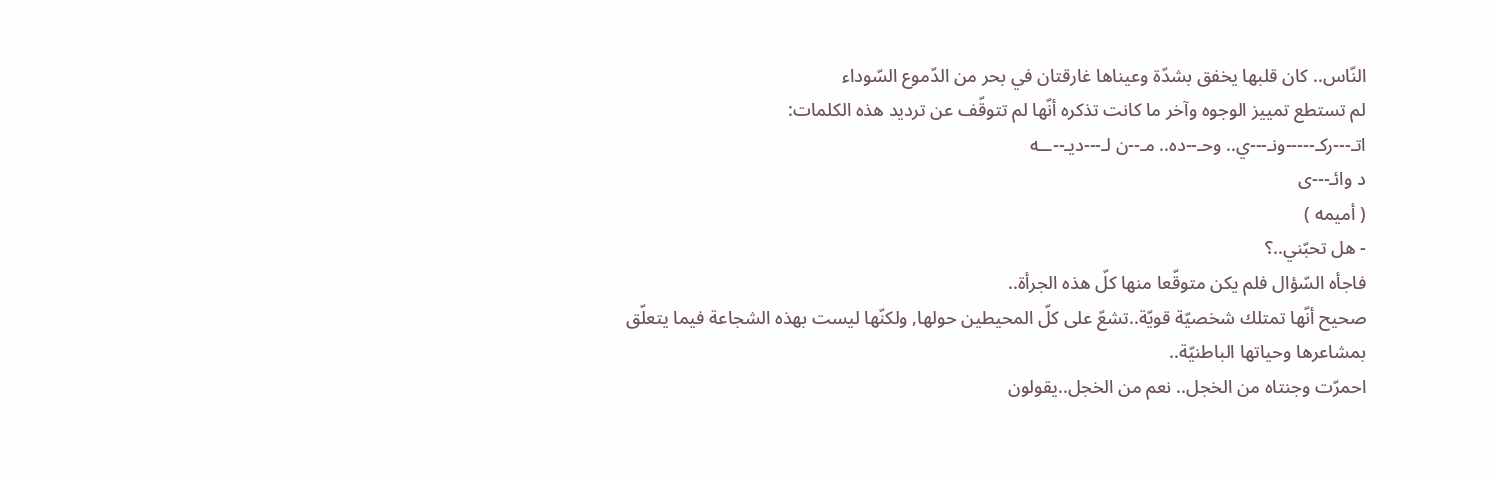النّاس.. كان قلبها يخفق بشدّة وعيناها غارقتان في بحر من الدّموع السّوداء
لم تستطع تمييز الوجوه وآخر ما كانت تذكره أنّها لم تتوقّف عن ترديد هذه الكلمات:
اتـ---ركـ-----ونـ---ي.. وحـ--ده.. مـ--ن لـ---ديـ--ــه
د وائـ---ى
( أميمه )
- هل تحبّني..؟
فاجأه السّؤال فلم يكن متوقّعا منها كلّ هذه الجرأة..
صحيح أنّها تمتلك شخصيّة قويّة..تشعّ على كلّ المحيطين حولها, ولكنّها ليست بهذه الشجاعة فيما يتعلّق بمشاعرها وحياتها الباطنيّة..
احمرّت وجنتاه من الخجل.. نعم من الخجل..يقولون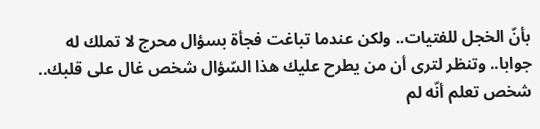بأنّ الخجل للفتيات.. ولكن عندما تباغت فجأة بسؤال محرج لا تملك له جوابا.. وتنظر لترى أن من يطرح عليك هذا السّؤال شخص غال على قلبك.. شخص تعلم أنّه لم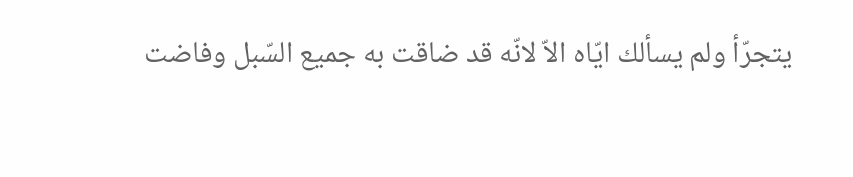يتجرّأ ولم يسألك ايّاه الاّ لانّه قد ضاقت به جميع السّبل وفاضت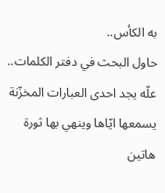به الكأس..
حاول البحث في دفتر الكلمات.. علّه يجد احدى العبارات المخزّنة يسمعها ايّاها وينهي بها ثورة هاتين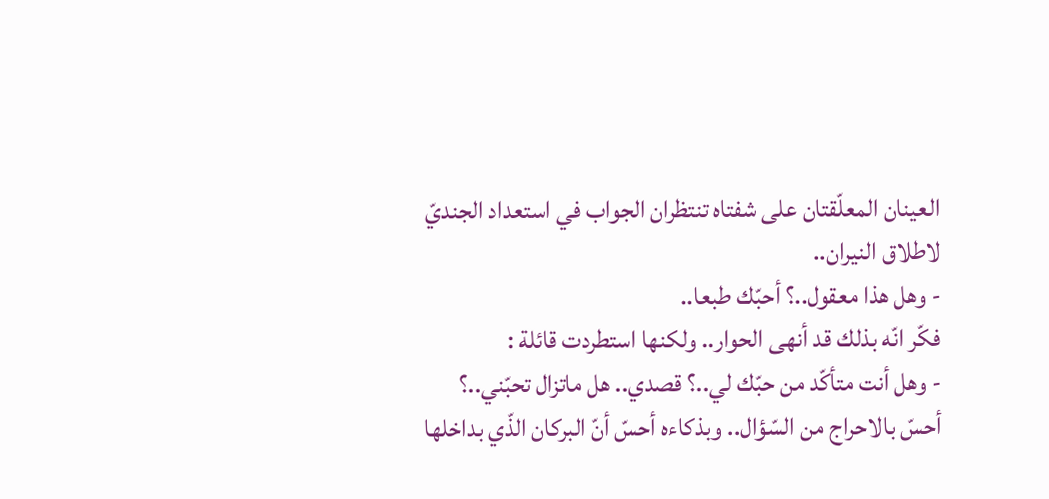العينان المعلّقتان على شفتاه تنتظران الجواب في استعداد الجنديّ لاطلاق النيران..
- وهل هذا معقول..؟ أحبّك طبعا..
فكّر انّه بذلك قد أنهى الحوار.. ولكنها استطردت قائلة :
- وهل أنت متأكّد من حبّك لي..؟ قصدي.. هل ماتزال تحبّني..؟
أحسّ بالاحراج من السّؤال.. وبذكاءه أحسّ أنّ البركان الذّي بداخلها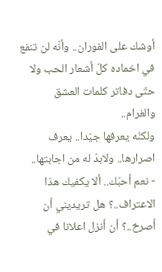أوشك على الفوران.. وأنّه لن تنفع في اخماده كلّ أشعار الحب ولا حتّى دفاتر كلمات العشق والغرام..
ولكنّه يعرفها جيّدا.. يعرف اصرارها.. ولابدّ له من اجابتها..
- نعم أحبّك.. ألا يكفيك هذا الاعتراف..؟ هل تريديني أن أصرخ..؟ أن أنزل اعلانا في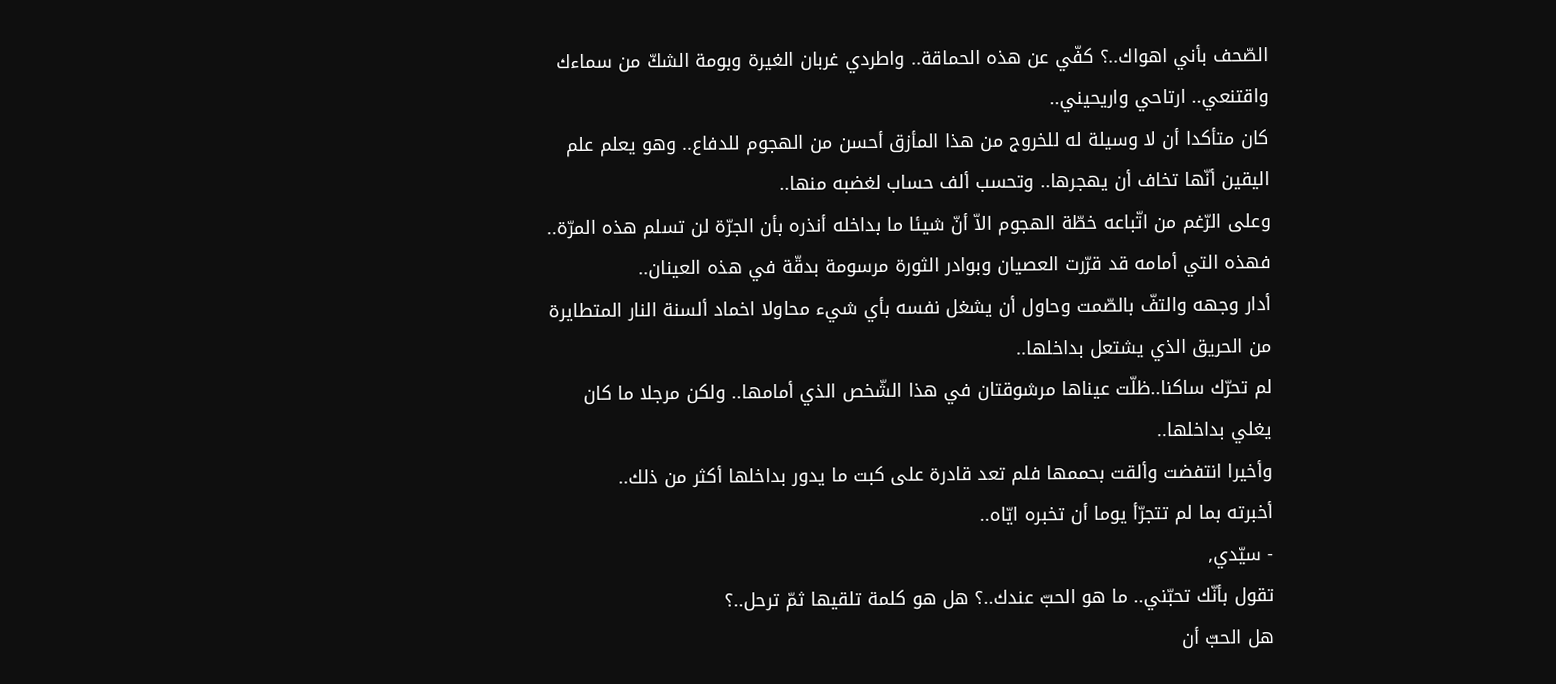الصّحف بأني اهواك..؟ كفّي عن هذه الحماقة.. واطردي غربان الغيرة وبومة الشكّ من سماءك واقتنعي.. ارتاحي واريحيني..
كان متأكدا أن لا وسيلة له للخروج من هذا المأزق أحسن من الهجوم للدفاع.. وهو يعلم علم اليقين أنّها تخاف أن يهجرها.. وتحسب ألف حساب لغضبه منها..
وعلى الرّغم من اتّباعه خطّة الهجوم الاّ أنّ شيئا ما بداخله أنذره بأن الجرّة لن تسلم هذه المرّة.. فهذه التي أمامه قد قرّرت العصيان وبوادر الثورة مرسومة بدقّة في هذه العينان..
أدار وجهه والتفّ بالصّمت وحاول أن يشغل نفسه بأي شيء محاولا اخماد ألسنة النار المتطايرة من الحريق الذي يشتعل بداخلها..
لم تحرّك ساكنا..ظلّت عيناها مرشوقتان في هذا الشّخص الذي أمامها.. ولكن مرجلا ما كان يغلي بداخلها..
وأخيرا انتفضت وألقت بحممها فلم تعد قادرة على كبت ما يدور بداخلها أكثر من ذلك..
أخبرته بما لم تتجرّأ يوما أن تخبره ايّاه..
- سيّدي,
تقول بأنّك تحبّني.. ما هو الحبّ عندك..؟ هل هو كلمة تلقيها ثمّ ترحل..؟
هل الحبّ أن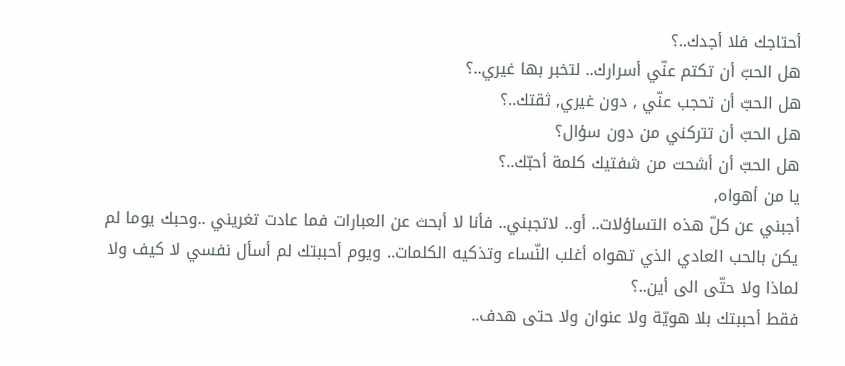أحتاجك فلا أجدك..؟
هل الحبّ أن تكتم عنّي أسرارك.. لتخبر بها غيري..؟
هل الحبّ أن تحجب عنّي , دون غيري, ثقتك..؟
هل الحبّ أن تتركني من دون سؤال؟
هل الحبّ أن أشحت من شفتيك كلمة أحبّك..؟
يا من أهواه,
أجبني عن كلّ هذه التساؤلات.. أو.. لاتجبني.. فأنا لا أبحث عن العبارات فما عادت تغريني ..وحبك يوما لم يكن بالحب العادي الذي تهواه أغلب النّساء وتذكيه الكلمات.. ويوم أحببتك لم أسأل نفسي لا كيف ولا لماذا ولا حتّى الى أين..؟
فقط أحببتك بلا هويّة ولا عنوان ولا حتى هدف..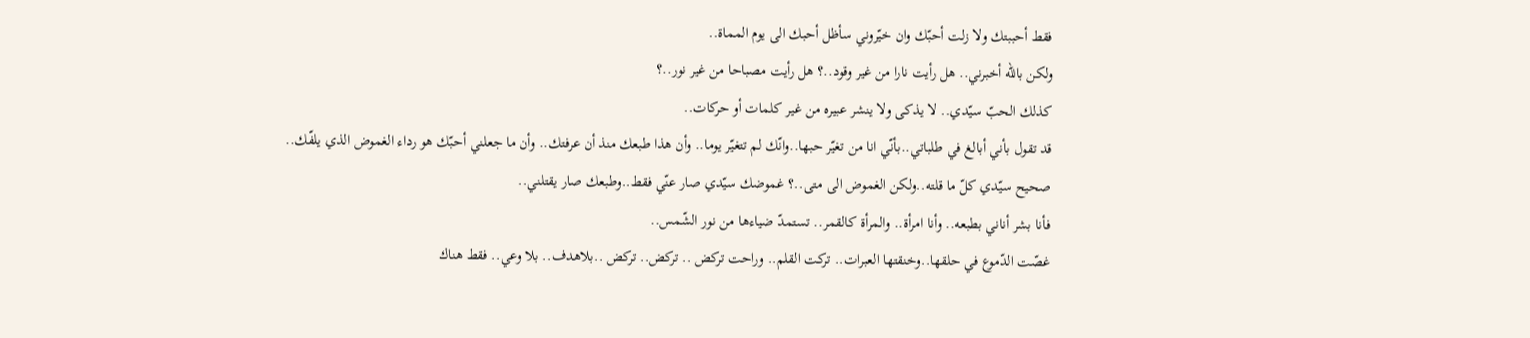فقط أحببتك ولا زلت أحبّك وان خيّروني سأظل أحبك الى يوم المماة..
ولكن باللّه أخبرني.. هل رأيت نارا من غير وقود..؟ هل رأيت مصباحا من غير نور..؟
كذلك الحبّ سيّدي.. لا يذكى ولا ينشر عبيره من غير كلمات أو حركات..
قد تقول بأني أبالغ في طلباتي..بأنّي انا من تغيّر حبها..وانّك لم تتغيّر يوما.. وأن هذا طبعك منذ أن عرفتك.. وأن ما جعلني أحبّك هو رداء الغموض الذي يلفّك..
صحيح سيّدي كلّ ما قلته..ولكن الغموض الى متى..؟ غموضك سيّدي صار عنّي فقط..وطبعك صار يقتلني..
فأنا بشر أناني بطبعه.. وأنا امرأة.. والمرأة كالقمر.. تستمدّ ضياءها من نور الشّمس..
غصّت الدّموع في حلقها..وخنقتها العبرات.. تركت القلم.. وراحت تركض .. تركض.. تركض ..بلاهدف.. بلا وعي.. فقط هناك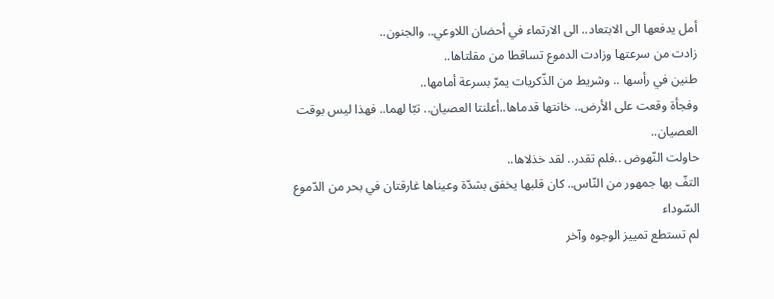أمل يدفعها الى الابتعاد.. الى الارتماء في أحضان اللاوعي.. والجنون..
زادت من سرعتها وزادت الدموع تساقطا من مقلتاها..
طنين في رأسها .. وشريط من الذّكريات يمرّ بسرعة أمامها..
وفجأة وقعت على الأرض.. خانتها قدماها..أعلنتا العصيان.. تبّا لهما.. فهذا ليس بوقت العصيان..
حاولت النّهوض ..فلم تقدر.. لقد خذلاها..
التفّ بها جمهور من النّاس.. كان قلبها يخفق بشدّة وعيناها غارقتان في بحر من الدّموع السّوداء
لم تستطع تمييز الوجوه وآخر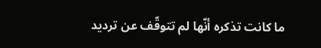ما كانت تذكره أنّها لم تتوقّف عن ترديد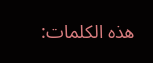هذه الكلمات: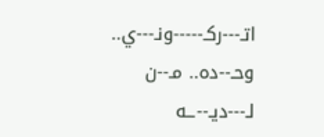اتـ---ركـ-----ونـ---ي.. وحـ--ده.. مـ--ن لـ---ديـ--ــه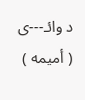د وائـ---ى
( أميمه )